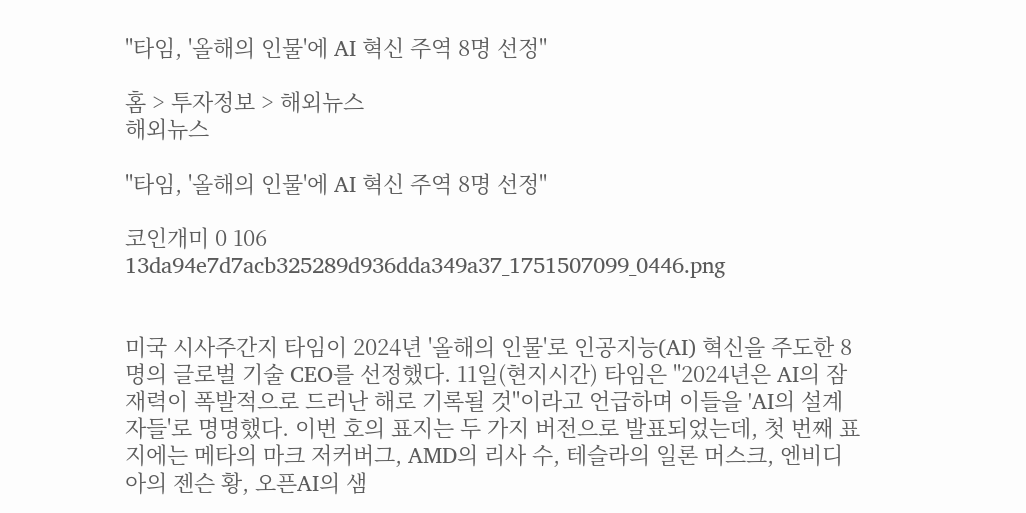"타임, '올해의 인물'에 AI 혁신 주역 8명 선정"

홈 > 투자정보 > 해외뉴스
해외뉴스

"타임, '올해의 인물'에 AI 혁신 주역 8명 선정"

코인개미 0 106
13da94e7d7acb325289d936dda349a37_1751507099_0446.png


미국 시사주간지 타임이 2024년 '올해의 인물'로 인공지능(AI) 혁신을 주도한 8명의 글로벌 기술 CEO를 선정했다. 11일(현지시간) 타임은 "2024년은 AI의 잠재력이 폭발적으로 드러난 해로 기록될 것"이라고 언급하며 이들을 'AI의 설계자들'로 명명했다. 이번 호의 표지는 두 가지 버전으로 발표되었는데, 첫 번째 표지에는 메타의 마크 저커버그, AMD의 리사 수, 테슬라의 일론 머스크, 엔비디아의 젠슨 황, 오픈AI의 샘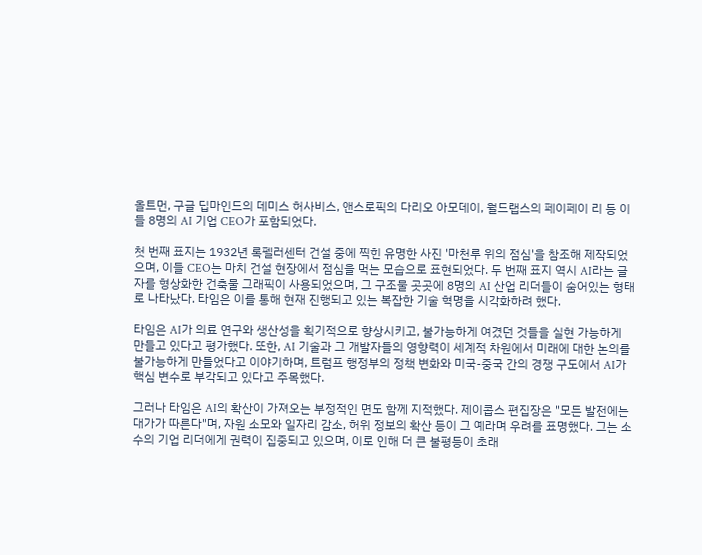올트먼, 구글 딥마인드의 데미스 허사비스, 앤스로픽의 다리오 아모데이, 월드랩스의 페이페이 리 등 이들 8명의 AI 기업 CEO가 포함되었다.

첫 번째 표지는 1932년 록펠러센터 건설 중에 찍힌 유명한 사진 '마천루 위의 점심'을 참조해 제작되었으며, 이들 CEO는 마치 건설 현장에서 점심을 먹는 모습으로 표현되었다. 두 번째 표지 역시 AI라는 글자를 형상화한 건축물 그래픽이 사용되었으며, 그 구조물 곳곳에 8명의 AI 산업 리더들이 숨어있는 형태로 나타났다. 타임은 이를 통해 현재 진행되고 있는 복잡한 기술 혁명을 시각화하려 했다.

타임은 AI가 의료 연구와 생산성을 획기적으로 향상시키고, 불가능하게 여겼던 것들을 실현 가능하게 만들고 있다고 평가했다. 또한, AI 기술과 그 개발자들의 영향력이 세계적 차원에서 미래에 대한 논의를 불가능하게 만들었다고 이야기하며, 트럼프 행정부의 정책 변화와 미국-중국 간의 경쟁 구도에서 AI가 핵심 변수로 부각되고 있다고 주목했다.

그러나 타임은 AI의 확산이 가져오는 부정적인 면도 함께 지적했다. 제이콥스 편집장은 "모든 발전에는 대가가 따른다"며, 자원 소모와 일자리 감소, 허위 정보의 확산 등이 그 예라며 우려를 표명했다. 그는 소수의 기업 리더에게 권력이 집중되고 있으며, 이로 인해 더 큰 불평등이 초래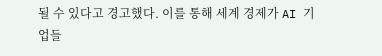될 수 있다고 경고했다. 이를 통해 세계 경제가 AI 기업들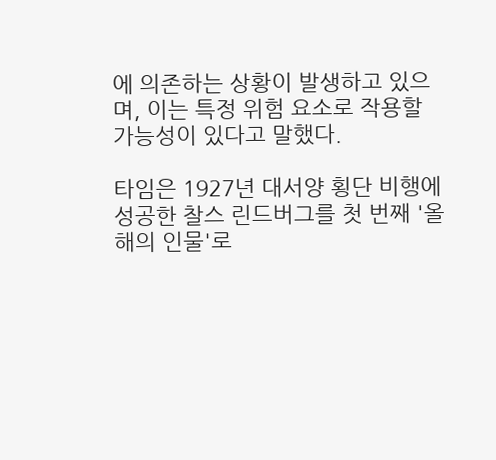에 의존하는 상황이 발생하고 있으며, 이는 특정 위험 요소로 작용할 가능성이 있다고 말했다.

타임은 1927년 대서양 횡단 비행에 성공한 찰스 린드버그를 첫 번째 '올해의 인물'로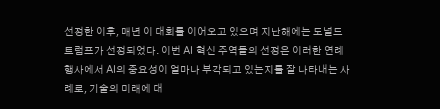선정한 이후, 매년 이 대회를 이어오고 있으며 지난해에는 도널드 트럼프가 선정되었다. 이번 AI 혁신 주역들의 선정은 이러한 연례 행사에서 AI의 중요성이 얼마나 부각되고 있는지를 잘 나타내는 사례로, 기술의 미래에 대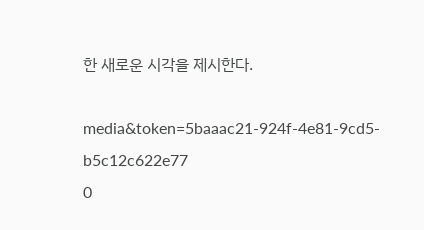한 새로운 시각을 제시한다.

media&token=5baaac21-924f-4e81-9cd5-b5c12c622e77
0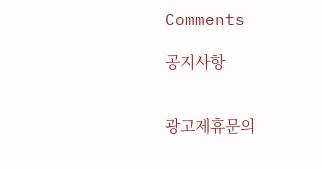Comments

공지사항


광고제휴문의